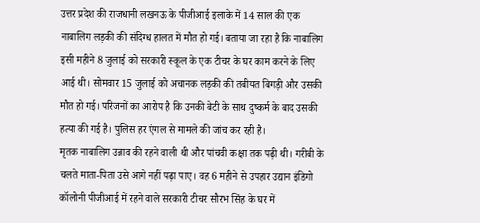उत्तर प्रदेश की राजधानी लखनऊ के पीजीआई इलाके में 14 साल की एक नाबालिग लड़की की संदिग्ध हालत में मौत हो गई। बताया जा रहा है कि नाबालिग इसी महीने 8 जुलाई को सरकारी स्कूल के एक टीचर के घर काम करने के लिए आई थी। सोमवार 15 जुलाई को अचानक लड़की की तबीयत बिगड़ी और उसकी मौत हो गई। परिजनों का आरोप है कि उनकी बेटी के साथ दुष्कर्म के बाद उसकी हत्या की गई है। पुलिस हर एंगल से मामले की जांच कर रही है।
मृतक नाबालिग उन्नाव की रहने वाली थी और पांचवी कक्षा तक पढ़ी थी। गरीबी के चलते माता-पिता उसे आगे नहीं पढ़ा पाए। वह 6 महीने से उपहार उद्यान इंडिगो कॉलोनी पीजीआई में रहने वाले सरकारी टीचर सौरभ सिंह के घर में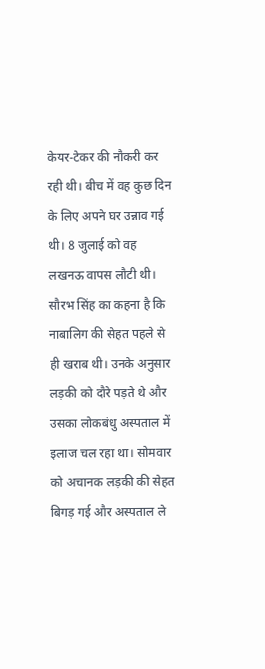केयर-टेकर की नौकरी कर रही थी। बीच में वह कुछ दिन के लिए अपने घर उन्नाव गई थी। 8 जुलाई को वह लखनऊ वापस लौटी थी।
सौरभ सिंह का कहना है कि नाबालिग की सेहत पहले से ही खराब थी। उनके अनुसार लड़की को दौरे पड़ते थे और उसका लोकबंधु अस्पताल में इलाज चल रहा था। सोमवार को अचानक लड़की की सेहत बिगड़ गई और अस्पताल ले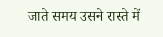जाते समय उसने रास्ते में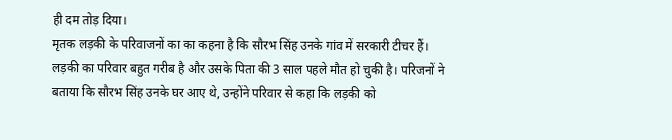ही दम तोड़ दिया।
मृतक लड़की के परिवाजनों का का कहना है कि सौरभ सिंह उनके गांव में सरकारी टीचर हैं। लड़की का परिवार बहुत गरीब है और उसके पिता की 3 साल पहले मौत हो चुकी है। परिजनों ने बताया कि सौरभ सिंह उनके घर आए थे, उन्होंने परिवार से कहा कि लड़की को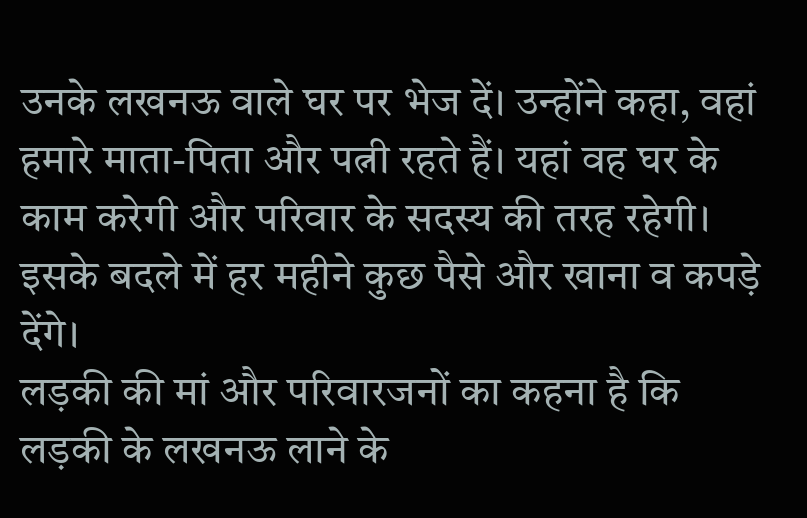उनके लखनऊ वाले घर पर भेज दें। उन्होंने कहा, वहां हमारे माता-पिता और पत्नी रहते हैं। यहां वह घर के काम करेगी और परिवार के सदस्य की तरह रहेगी। इसके बदले में हर महीने कुछ पैसे और खाना व कपड़े देंगे।
लड़की की मां और परिवारजनों का कहना है कि लड़की के लखनऊ लाने के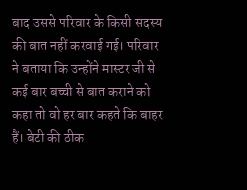बाद उससे परिवार के किसी सदस्य की बात नहीं करवाई गई। परिवार ने बताया कि उन्होंने मास्टर जी से कई बार बच्ची से बात कराने को कहा तो वो हर बार कहते कि बाहर हैं। बेटी की ठीक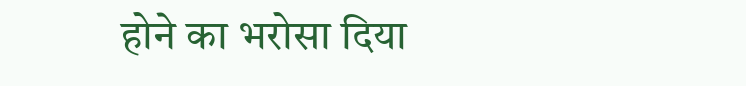होने का भरोसा दिया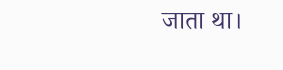जाता था।